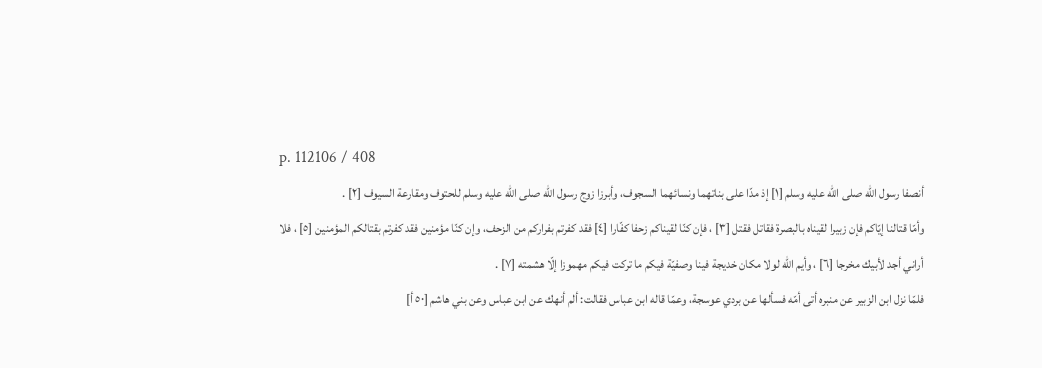p. 112106 / 408
أنصفا رسول الله صلى الله عليه وسلم [١] إذ مدّا على بناتهما ونسائهما السجوف، وأبرزا زوج رسول الله صلى الله عليه وسلم للحتوف ومقارعة السيوف [٢] .
وأمّا قتالنا إيّاكم فإن زبيرا لقيناه بالبصرة فقاتل فقتل [٣] ، فإن كنّا لقيناكم زحفا كفّارا [٤] فقد كفرتم بفراركم من الزحف، وإن كنّا مؤمنين فقد كفرتم بقتالكم المؤمنين [٥] ، فلا أراني أجد لأبيك مخرجا [٦] ، وأيم الله لولا مكان خديجة فينا وصفيّة فيكم ما تركت فيكم مهموزا إلّا هشمته [٧] .
فلمّا نزل ابن الزبير عن منبره أتى أمّه فسألها عن بردي عوسجة، وعمّا قاله ابن عباس فقالت: ألم أنهك عن ابن عباس وعن بني هاشم [٥٠ أ]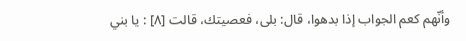وأنّهم كعم الجواب إذا بدهوا، قال: بلى، فعصيتك، قالت [٨] : يا بني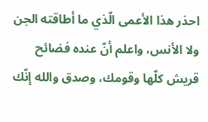احذر هذا الأعمى الّذي ما أطاقته الجن ولا الأنس، واعلم أنّ عنده فضائح قريش كلّها وقومك، وصدق والله إنّك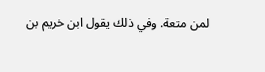لمن متعة. وفي ذلك يقول ابن خريم بن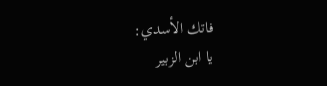فاتك الأسدي:
يا ابن الزبير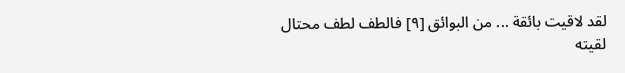لقد لاقيت بائقة ... من البوائق [٩] فالطف لطف محتال
لقيته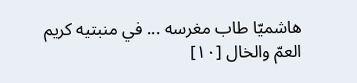هاشميّا طاب مغرسه ... في منبتيه كريم العمّ والخال [١٠]